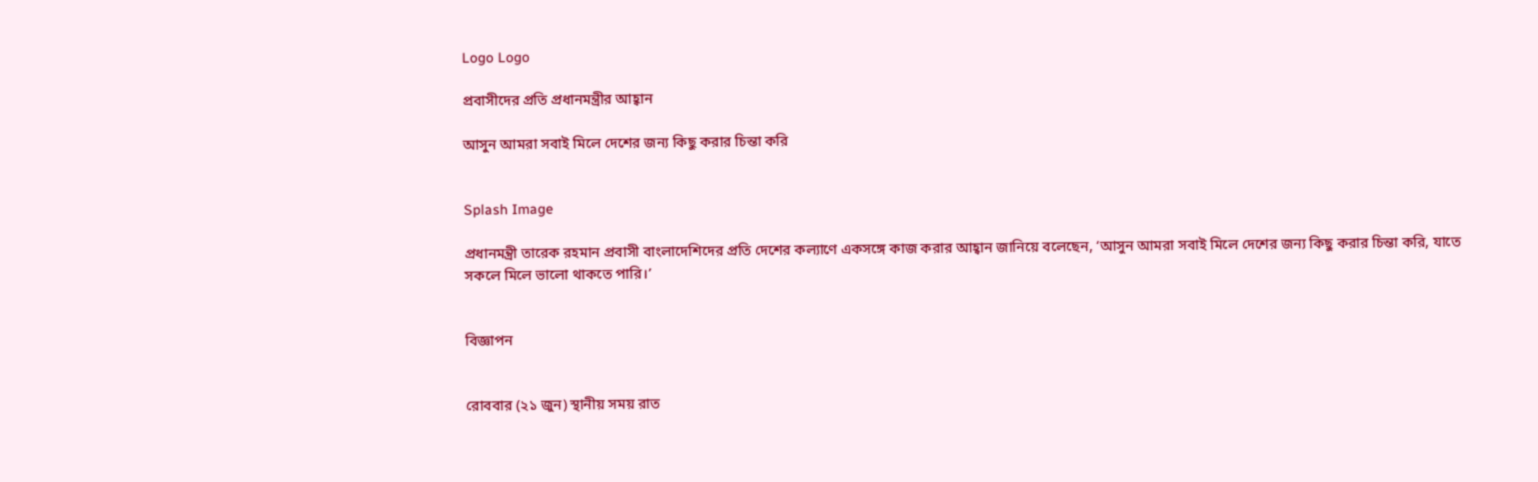Logo Logo

প্রবাসীদের প্রতি প্রধানমন্ত্রীর আহ্বান

আসুন আমরা সবাই মিলে দেশের জন্য কিছু করার চিন্তা করি


Splash Image

প্রধানমন্ত্রী তারেক রহমান প্রবাসী বাংলাদেশিদের প্রতি দেশের কল্যাণে একসঙ্গে কাজ করার আহ্বান জানিয়ে বলেছেন, ‘আসুন আমরা সবাই মিলে দেশের জন্য কিছু করার চিন্তা করি, যাতে সকলে মিলে ভালো থাকতে পারি।’


বিজ্ঞাপন


রোববার (২১ জুন) স্থানীয় সময় রাত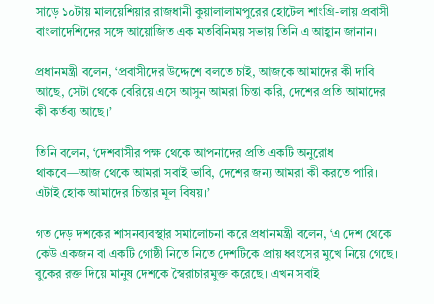সাড়ে ১০টায় মালয়েশিয়ার রাজধানী কুয়ালালামপুরের হোটেল শাংগ্রি-লায় প্রবাসী বাংলাদেশিদের সঙ্গে আয়োজিত এক মতবিনিময় সভায় তিনি এ আহ্বান জানান।

প্রধানমন্ত্রী বলেন, ‘প্রবাসীদের উদ্দেশে বলতে চাই, আজকে আমাদের কী দাবি আছে, সেটা থেকে বেরিয়ে এসে আসুন আমরা চিন্তা করি, দেশের প্রতি আমাদের কী কর্তব্য আছে।’

তিনি বলেন, ‘দেশবাসীর পক্ষ থেকে আপনাদের প্রতি একটি অনুরোধ থাকবে—আজ থেকে আমরা সবাই ভাবি, দেশের জন্য আমরা কী করতে পারি। এটাই হোক আমাদের চিন্তার মূল বিষয়।’

গত দেড় দশকের শাসনব্যবস্থার সমালোচনা করে প্রধানমন্ত্রী বলেন, ‘এ দেশ থেকে কেউ একজন বা একটি গোষ্ঠী নিতে নিতে দেশটিকে প্রায় ধ্বংসের মুখে নিয়ে গেছে। বুকের রক্ত দিয়ে মানুষ দেশকে স্বৈরাচারমুক্ত করেছে। এখন সবাই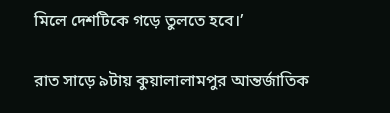মিলে দেশটিকে গড়ে তুলতে হবে।’

রাত সাড়ে ৯টায় কুয়ালালামপুর আন্তর্জাতিক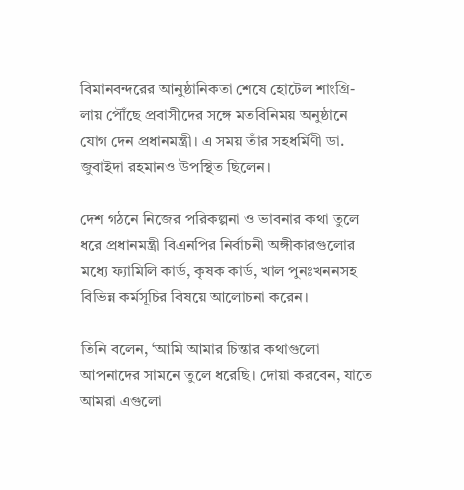বিমানবন্দরের আনুষ্ঠানিকতা শেষে হোটেল শাংগ্রি-লায় পৌঁছে প্রবাসীদের সঙ্গে মতবিনিময় অনুষ্ঠানে যোগ দেন প্রধানমন্ত্রী। এ সময় তাঁর সহধর্মিণী ডা. জুবাইদা রহমানও উপস্থিত ছিলেন।

দেশ গঠনে নিজের পরিকল্পনা ও ভাবনার কথা তুলে ধরে প্রধানমন্ত্রী বিএনপির নির্বাচনী অঙ্গীকারগুলোর মধ্যে ফ্যামিলি কার্ড, কৃষক কার্ড, খাল পুনঃখননসহ বিভিন্ন কর্মসূচির বিষয়ে আলোচনা করেন।

তিনি বলেন, ‘আমি আমার চিন্তার কথাগুলো আপনাদের সামনে তুলে ধরেছি। দোয়া করবেন, যাতে আমরা এগুলো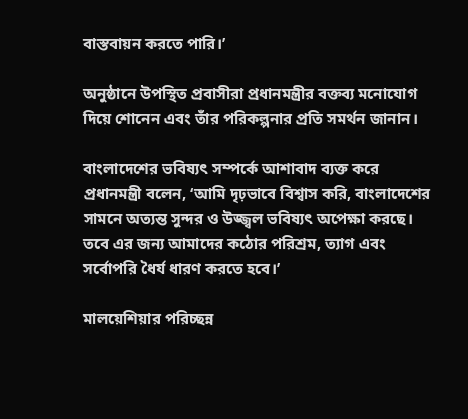বাস্তবায়ন করতে পারি।’

অনুষ্ঠানে উপস্থিত প্রবাসীরা প্রধানমন্ত্রীর বক্তব্য মনোযোগ দিয়ে শোনেন এবং তাঁর পরিকল্পনার প্রতি সমর্থন জানান।

বাংলাদেশের ভবিষ্যৎ সম্পর্কে আশাবাদ ব্যক্ত করে প্রধানমন্ত্রী বলেন, ‘আমি দৃঢ়ভাবে বিশ্বাস করি, বাংলাদেশের সামনে অত্যন্ত সুন্দর ও উজ্জ্বল ভবিষ্যৎ অপেক্ষা করছে। তবে এর জন্য আমাদের কঠোর পরিশ্রম, ত্যাগ এবং সর্বোপরি ধৈর্য ধারণ করতে হবে।’

মালয়েশিয়ার পরিচ্ছন্ন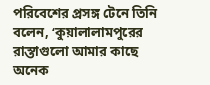পরিবেশের প্রসঙ্গ টেনে তিনি বলেন, ‘কুয়ালালামপুরের রাস্তাগুলো আমার কাছে অনেক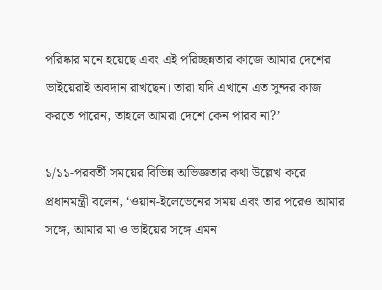পরিষ্কার মনে হয়েছে এবং এই পরিচ্ছন্নতার কাজে আমার দেশের ভাইয়েরাই অবদান রাখছেন। তারা যদি এখানে এত সুন্দর কাজ করতে পারেন, তাহলে আমরা দেশে কেন পারব না?’

১/১১-পরবর্তী সময়ের বিভিন্ন অভিজ্ঞতার কথা উল্লেখ করে প্রধানমন্ত্রী বলেন, ‘ওয়ান-ইলেভেনের সময় এবং তার পরেও আমার সঙ্গে, আমার মা ও ভাইয়ের সঙ্গে এমন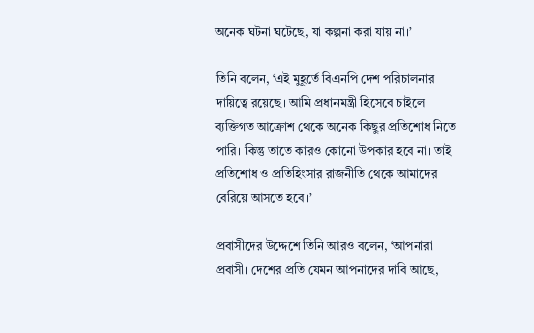অনেক ঘটনা ঘটেছে, যা কল্পনা করা যায় না।’

তিনি বলেন, ‘এই মুহূর্তে বিএনপি দেশ পরিচালনার দায়িত্বে রয়েছে। আমি প্রধানমন্ত্রী হিসেবে চাইলে ব্যক্তিগত আক্রোশ থেকে অনেক কিছুর প্রতিশোধ নিতে পারি। কিন্তু তাতে কারও কোনো উপকার হবে না। তাই প্রতিশোধ ও প্রতিহিংসার রাজনীতি থেকে আমাদের বেরিয়ে আসতে হবে।’

প্রবাসীদের উদ্দেশে তিনি আরও বলেন, ‘আপনারা প্রবাসী। দেশের প্রতি যেমন আপনাদের দাবি আছে,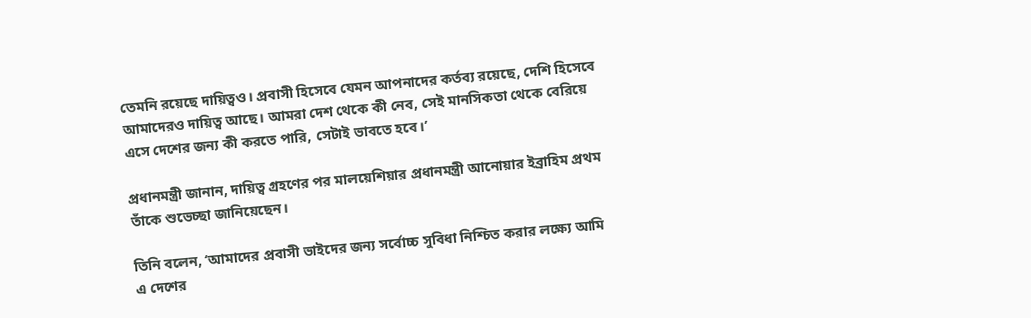তেমনি রয়েছে দায়িত্বও। প্রবাসী হিসেবে যেমন আপনাদের কর্তব্য রয়েছে, দেশি হিসেবে আমাদেরও দায়িত্ব আছে। আমরা দেশ থেকে কী নেব, সেই মানসিকতা থেকে বেরিয়ে এসে দেশের জন্য কী করতে পারি, সেটাই ভাবতে হবে।’

প্রধানমন্ত্রী জানান, দায়িত্ব গ্রহণের পর মালয়েশিয়ার প্রধানমন্ত্রী আনোয়ার ইব্রাহিম প্রথম তাঁকে শুভেচ্ছা জানিয়েছেন।

তিনি বলেন, ‘আমাদের প্রবাসী ভাইদের জন্য সর্বোচ্চ সুবিধা নিশ্চিত করার লক্ষ্যে আমি এ দেশের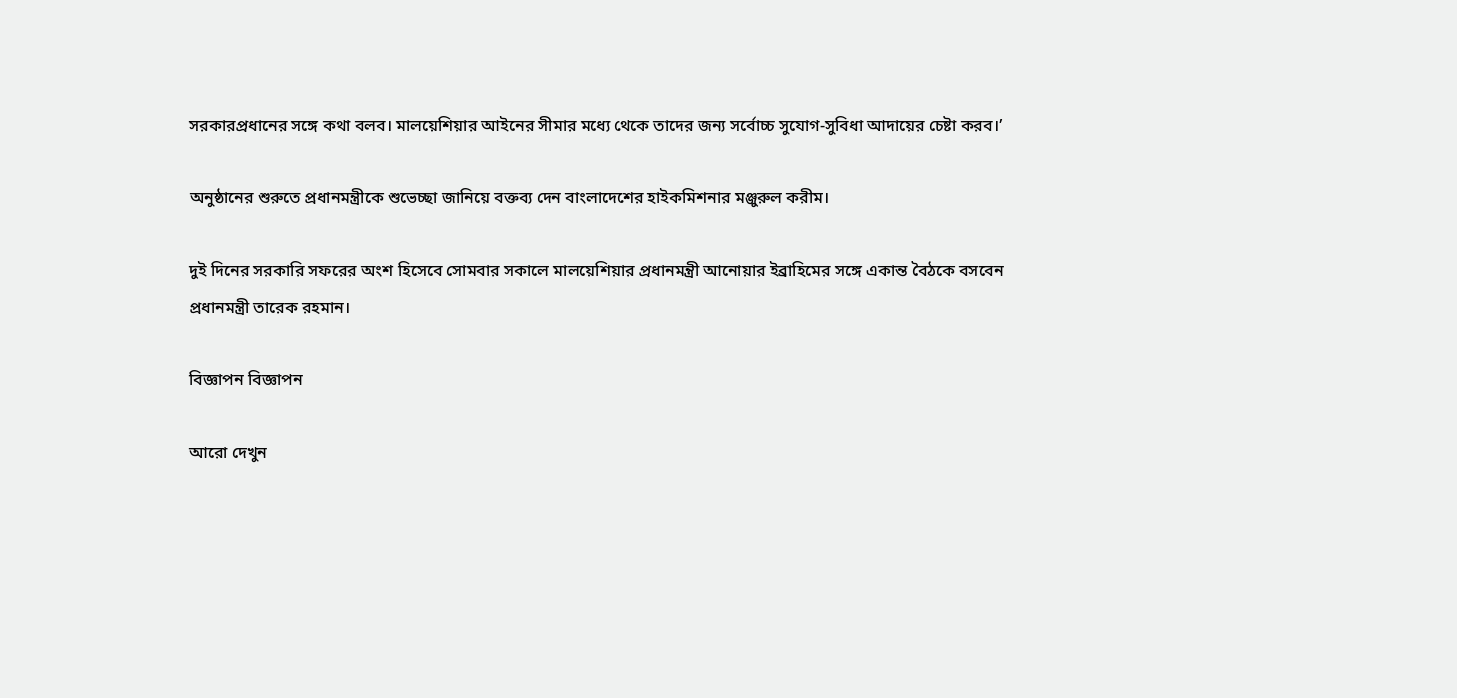সরকারপ্রধানের সঙ্গে কথা বলব। মালয়েশিয়ার আইনের সীমার মধ্যে থেকে তাদের জন্য সর্বোচ্চ সুযোগ-সুবিধা আদায়ের চেষ্টা করব।’

অনুষ্ঠানের শুরুতে প্রধানমন্ত্রীকে শুভেচ্ছা জানিয়ে বক্তব্য দেন বাংলাদেশের হাইকমিশনার মঞ্জুরুল করীম।

দুই দিনের সরকারি সফরের অংশ হিসেবে সোমবার সকালে মালয়েশিয়ার প্রধানমন্ত্রী আনোয়ার ইব্রাহিমের সঙ্গে একান্ত বৈঠকে বসবেন প্রধানমন্ত্রী তারেক রহমান।

বিজ্ঞাপন বিজ্ঞাপন

আরো দেখুন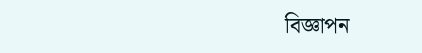বিজ্ঞাপন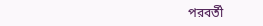পরবর্তী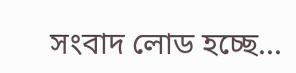সংবাদ লোড হচ্ছে...